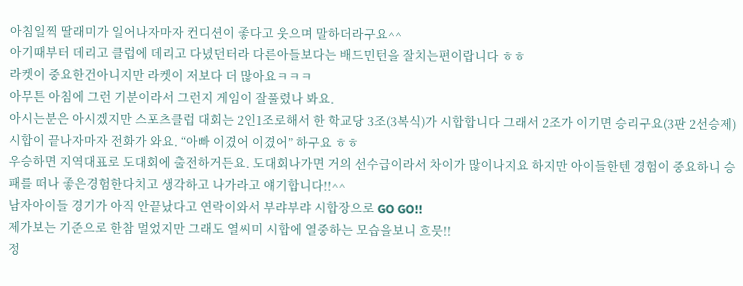아침일찍 딸래미가 일어나자마자 컨디션이 좋다고 웃으며 말하더라구요^^
아기때부터 데리고 클럽에 데리고 다녔던터라 다른아들보다는 배드민턴을 잘치는편이랍니다 ㅎㅎ
라켓이 중요한건아니지만 라켓이 저보다 더 많아요ㅋㅋㅋ
아무튼 아침에 그런 기분이라서 그런지 게임이 잘풀렸나 봐요.
아시는분은 아시겠지만 스포츠클럽 대회는 2인1조로해서 한 학교당 3조(3복식)가 시합합니다 그래서 2조가 이기면 승리구요(3판 2선승제)
시합이 끝나자마자 전화가 와요. “아빠 이겼어 이겼어” 하구요 ㅎㅎ
우승하면 지역대표로 도대회에 출전하거든요. 도대회나가면 거의 선수급이라서 차이가 많이나지요 하지만 아이들한텐 경험이 중요하니 승패를 떠나 좋은경험한다치고 생각하고 나가라고 얘기합니다!!^^
남자아이들 경기가 아직 안끝났다고 연락이와서 부랴부랴 시합장으로 GO GO!!
제가보는 기준으로 한참 멀었지만 그래도 열씨미 시합에 열중하는 모습을보니 흐믓!!
정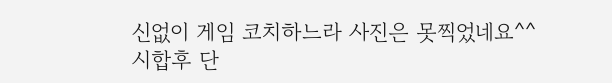신없이 게임 코치하느라 사진은 못찍었네요^^
시합후 단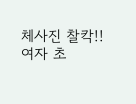체사진 찰칵!!
여자 초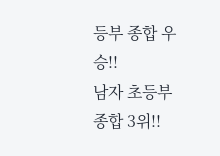등부 종합 우승!!
남자 초등부 종합 3위!!